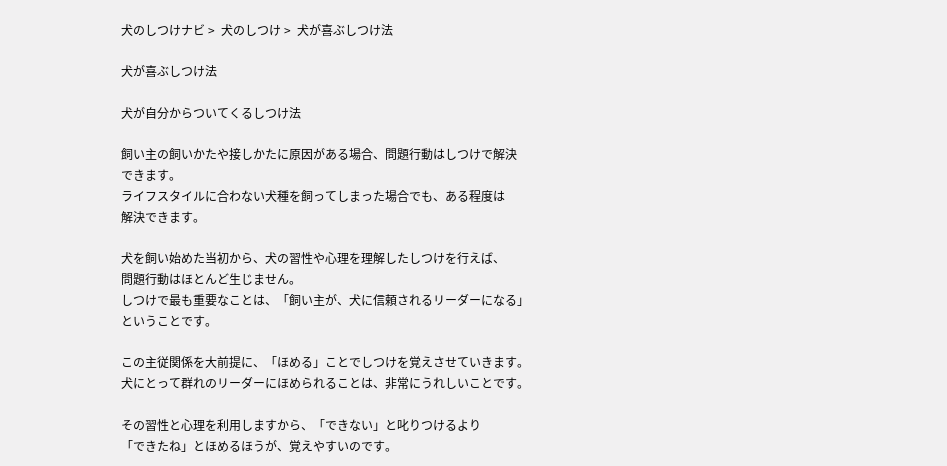犬のしつけナビ >  犬のしつけ >  犬が喜ぶしつけ法

犬が喜ぶしつけ法

犬が自分からついてくるしつけ法

飼い主の飼いかたや接しかたに原因がある場合、問題行動はしつけで解決
できます。
ライフスタイルに合わない犬種を飼ってしまった場合でも、ある程度は
解決できます。

犬を飼い始めた当初から、犬の習性や心理を理解したしつけを行えば、
問題行動はほとんど生じません。
しつけで最も重要なことは、「飼い主が、犬に信頼されるリーダーになる」
ということです。

この主従関係を大前提に、「ほめる」ことでしつけを覚えさせていきます。
犬にとって群れのリーダーにほめられることは、非常にうれしいことです。

その習性と心理を利用しますから、「できない」と叱りつけるより
「できたね」とほめるほうが、覚えやすいのです。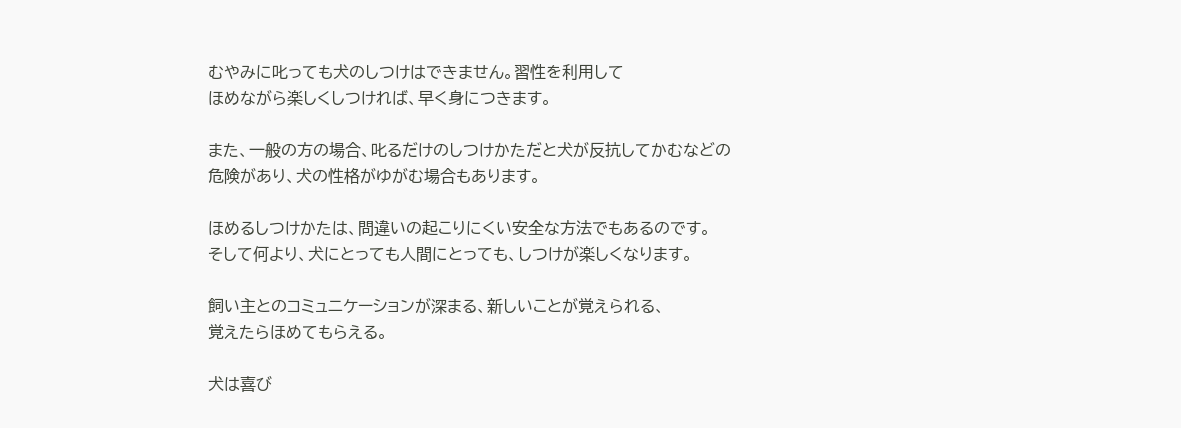むやみに叱っても犬のしつけはできません。習性を利用して
ほめながら楽しくしつければ、早く身につきます。

また、一般の方の場合、叱るだけのしつけかただと犬が反抗してかむなどの
危険があり、犬の性格がゆがむ場合もあります。

ほめるしつけかたは、問違いの起こりにくい安全な方法でもあるのです。
そして何より、犬にとっても人間にとっても、しつけが楽しくなります。

飼い主とのコミュニケーションが深まる、新しいことが覚えられる、
覚えたらほめてもらえる。

犬は喜び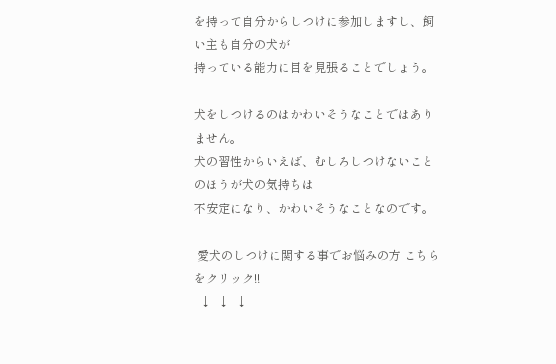を持って自分からしつけに参加しますし、飼い主も自分の犬が
持っている能力に目を見張ることでしょう。

犬をしつけるのはかわいそうなことではありません。
犬の習性からいえば、むしろしつけないことのほうが犬の気持ちは
不安定になり、かわいそうなことなのです。

 愛犬のしつけに関する事でお悩みの方 こちらをクリック!!
  ↓  ↓  ↓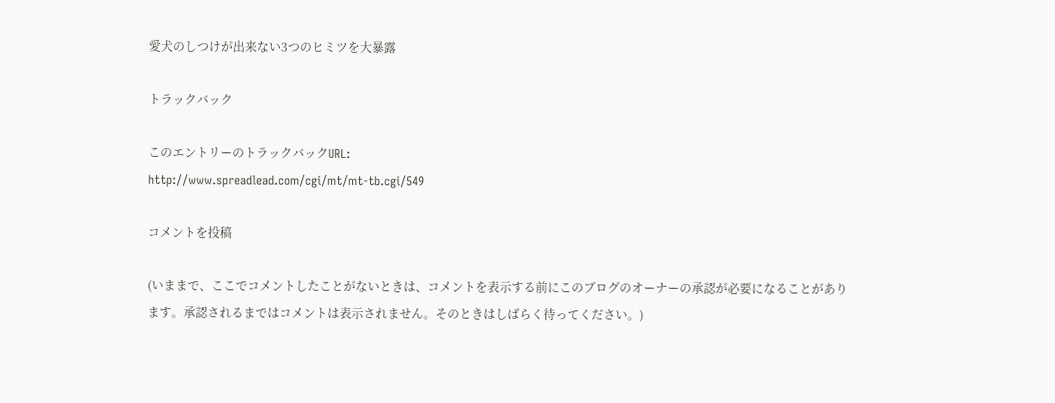愛犬のしつけが出来ない3つのヒミツを大暴露

トラックバック

このエントリーのトラックバックURL:
http://www.spreadlead.com/cgi/mt/mt-tb.cgi/549

コメントを投稿

(いままで、ここでコメントしたことがないときは、コメントを表示する前にこのブログのオーナーの承認が必要になることがあります。承認されるまではコメントは表示されません。そのときはしばらく待ってください。)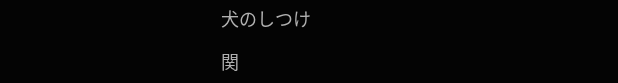犬のしつけ

関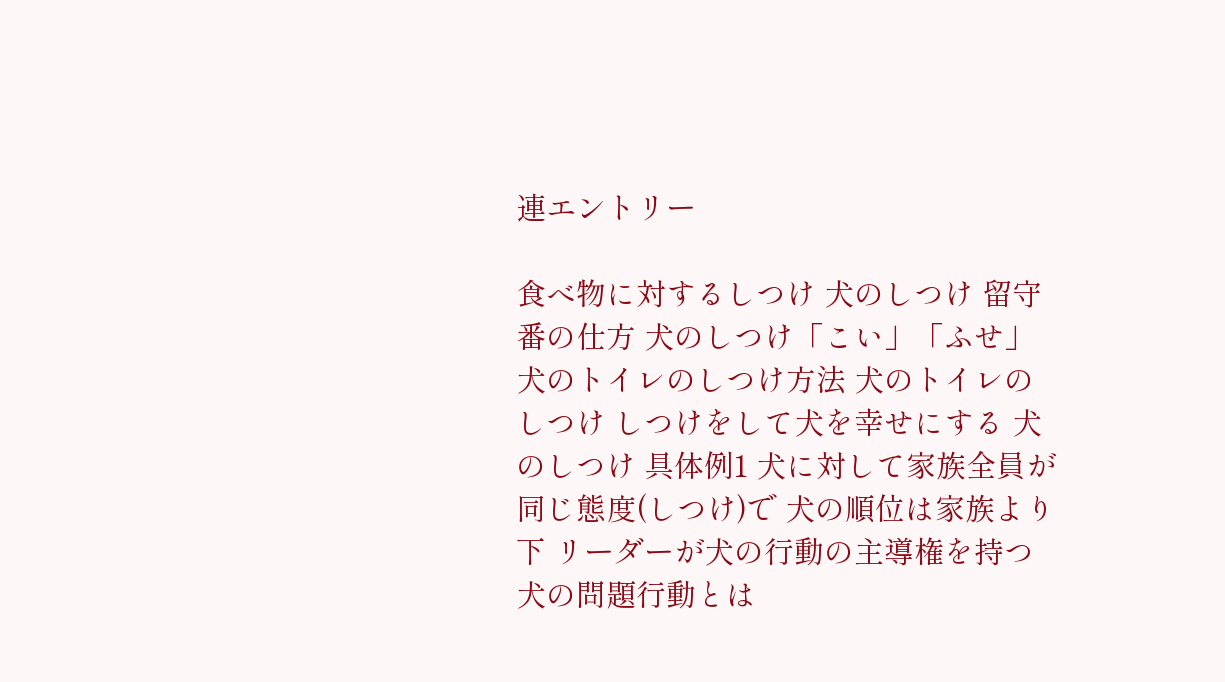連エントリー

食べ物に対するしつけ 犬のしつけ 留守番の仕方 犬のしつけ「こい」「ふせ」 犬のトイレのしつけ方法 犬のトイレのしつけ しつけをして犬を幸せにする 犬のしつけ 具体例1 犬に対して家族全員が同じ態度(しつけ)で 犬の順位は家族より下 リーダーが犬の行動の主導権を持つ 犬の問題行動とは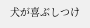犬が喜ぶしつけ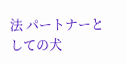法 パートナーとしての犬